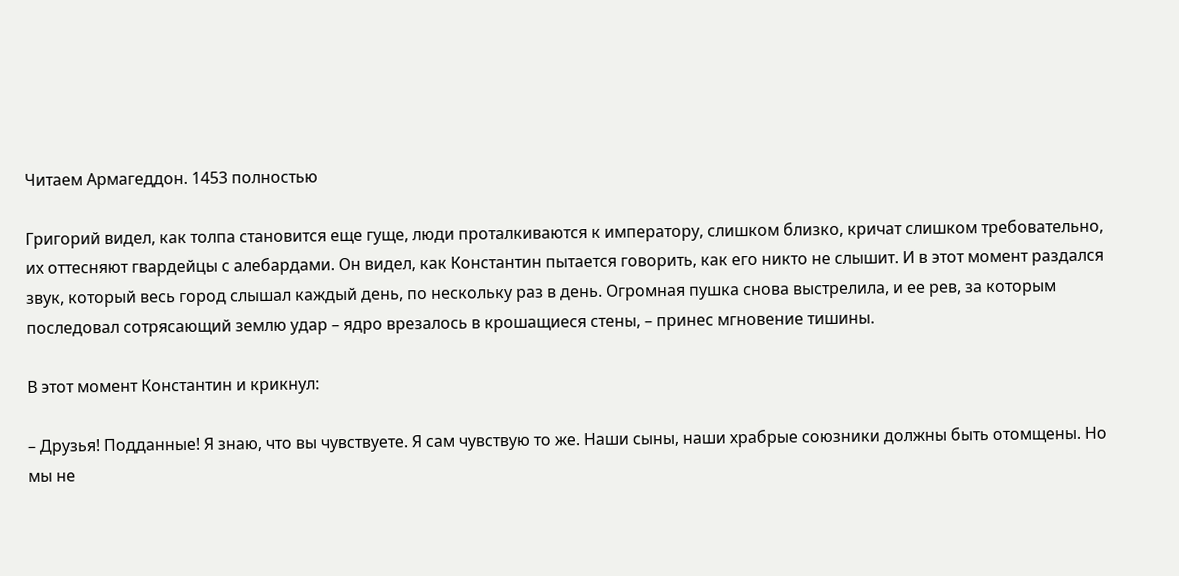Читаем Армагеддон. 1453 полностью

Григорий видел, как толпа становится еще гуще, люди проталкиваются к императору, слишком близко, кричат слишком требовательно, их оттесняют гвардейцы с алебардами. Он видел, как Константин пытается говорить, как его никто не слышит. И в этот момент раздался звук, который весь город слышал каждый день, по нескольку раз в день. Огромная пушка снова выстрелила, и ее рев, за которым последовал сотрясающий землю удар – ядро врезалось в крошащиеся стены, – принес мгновение тишины.

В этот момент Константин и крикнул:

– Друзья! Подданные! Я знаю, что вы чувствуете. Я сам чувствую то же. Наши сыны, наши храбрые союзники должны быть отомщены. Но мы не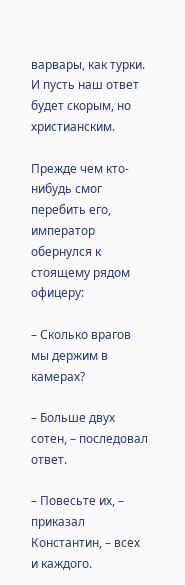варвары, как турки. И пусть наш ответ будет скорым, но христианским.

Прежде чем кто-нибудь смог перебить его, император обернулся к стоящему рядом офицеру:

– Сколько врагов мы держим в камерах?

– Больше двух сотен, – последовал ответ.

– Повесьте их, – приказал Константин, – всех и каждого.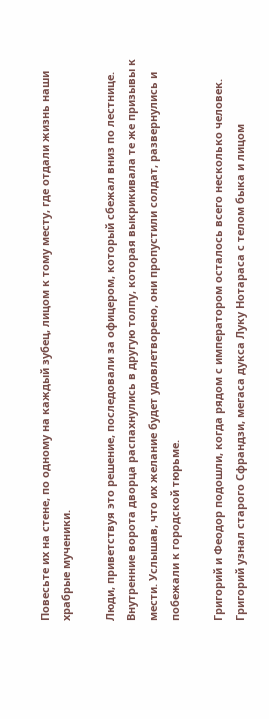Повесьте их на стене, по одному на каждый зубец, лицом к тому месту, где отдали жизнь наши храбрые мученики.

Люди, приветствуя это решение, последовали за офицером, который сбежал вниз по лестнице. Внутренние ворота дворца распахнулись в другую толпу, которая выкрикивала те же призывы к мести. Услышав, что их желание будет удовлетворено, они пропустили солдат, развернулись и побежали к городской тюрьме.

Григорий и Феодор подошли, когда рядом с императором осталось всего несколько человек. Григорий узнал старого Сфрандзи, мегаса дукса Луку Нотараса с телом быка и лицом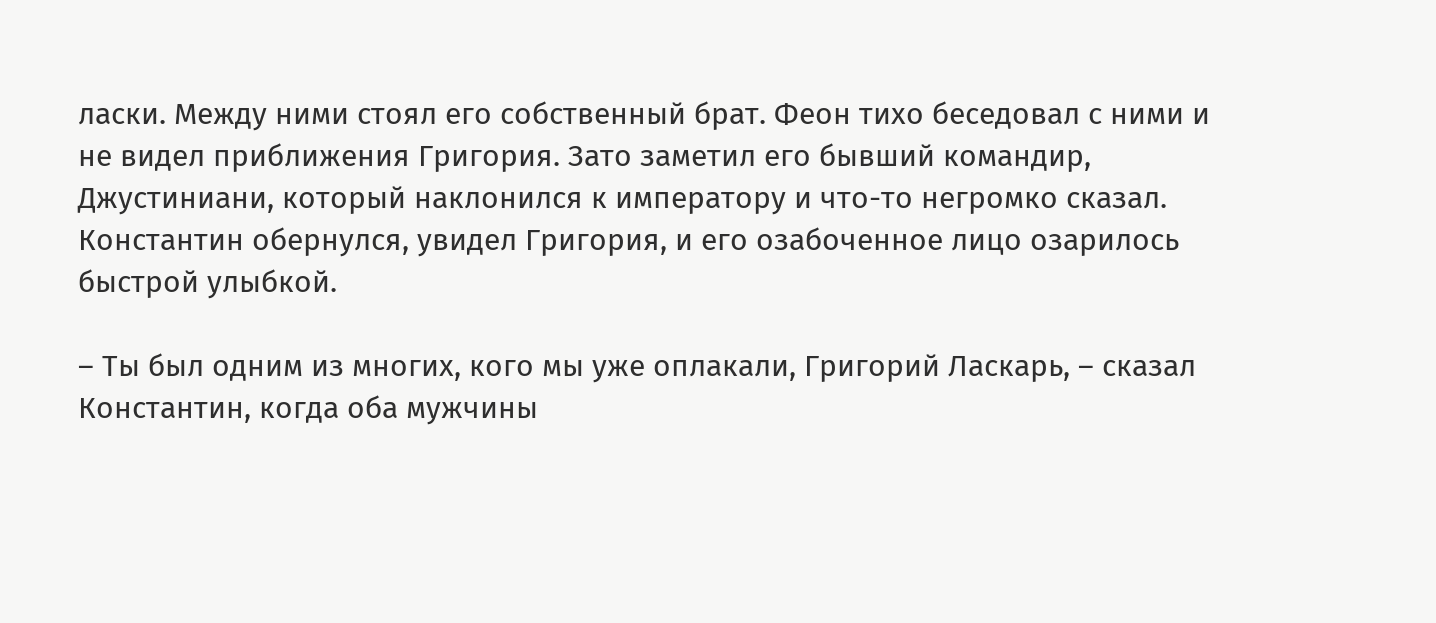ласки. Между ними стоял его собственный брат. Феон тихо беседовал с ними и не видел приближения Григория. Зато заметил его бывший командир, Джустиниани, который наклонился к императору и что-то негромко сказал. Константин обернулся, увидел Григория, и его озабоченное лицо озарилось быстрой улыбкой.

– Ты был одним из многих, кого мы уже оплакали, Григорий Ласкарь, – сказал Константин, когда оба мужчины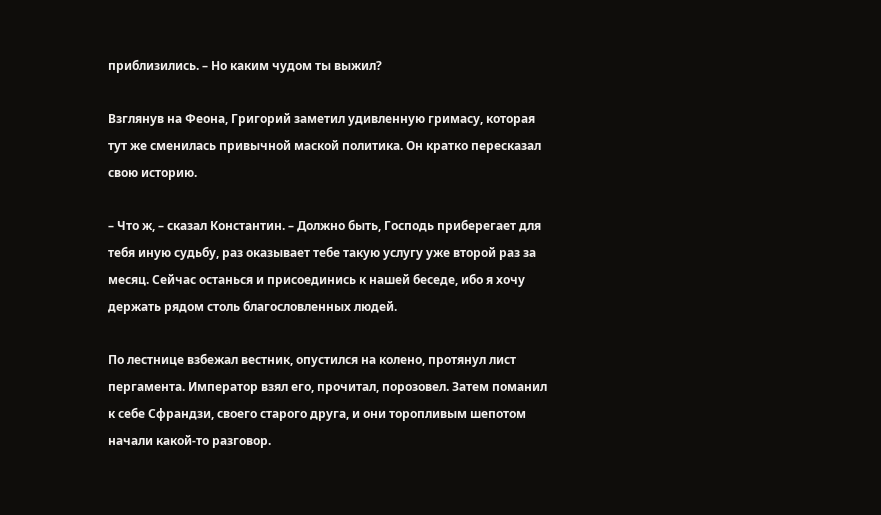приблизились. – Но каким чудом ты выжил?

Взглянув на Феона, Григорий заметил удивленную гримасу, которая тут же сменилась привычной маской политика. Он кратко пересказал свою историю.

– Что ж, – сказал Константин. – Должно быть, Господь приберегает для тебя иную судьбу, раз оказывает тебе такую услугу уже второй раз за месяц. Сейчас останься и присоединись к нашей беседе, ибо я хочу держать рядом столь благословленных людей.

По лестнице взбежал вестник, опустился на колено, протянул лист пергамента. Император взял его, прочитал, порозовел. Затем поманил к себе Сфрандзи, своего старого друга, и они торопливым шепотом начали какой-то разговор.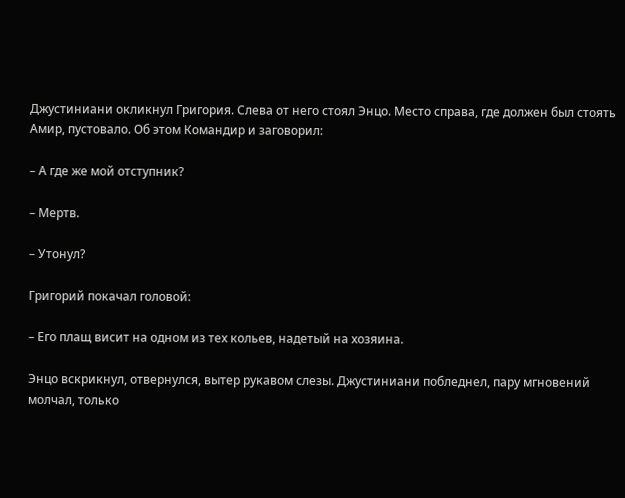Джустиниани окликнул Григория. Слева от него стоял Энцо. Место справа, где должен был стоять Амир, пустовало. Об этом Командир и заговорил:

– А где же мой отступник?

– Мертв.

– Утонул?

Григорий покачал головой:

– Его плащ висит на одном из тех кольев, надетый на хозяина.

Энцо вскрикнул, отвернулся, вытер рукавом слезы. Джустиниани побледнел, пару мгновений молчал, только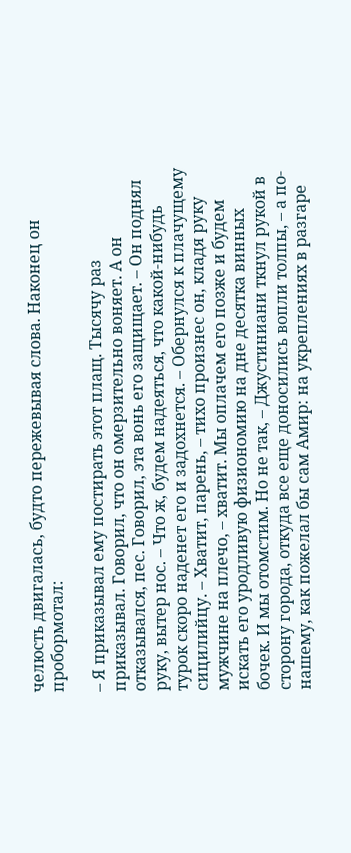челюсть двигалась, будто пережевывая слова. Наконец он пробормотал:

– Я приказывал ему постирать этот плащ. Тысячу раз приказывал. Говорил, что он омерзительно воняет. А он отказывался, пес. Говорил, эта вонь его защищает. – Он поднял руку, вытер нос. – Что ж, будем надеяться, что какой-нибудь турок скоро наденет его и задохнется. – Обернулся к плачущему сицилийцу. – Хватит, парень, – тихо произнес он, кладя руку мужчине на плечо, – хватит. Мы оплачем его позже и будем искать его уродливую физиономию на дне десятка винных бочек. И мы отомстим. Но не так, – Джустиниани ткнул рукой в сторону города, откуда все еще доносились вопли толпы, – а по-нашему, как пожелал бы сам Амир: на укреплениях в разгаре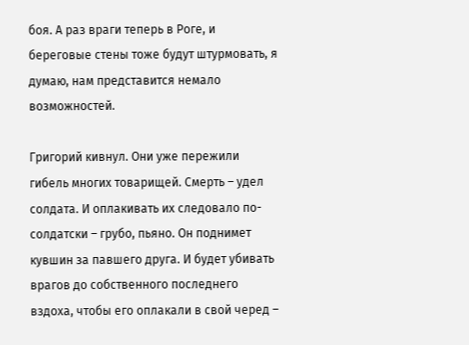боя. А раз враги теперь в Роге, и береговые стены тоже будут штурмовать, я думаю, нам представится немало возможностей.

Григорий кивнул. Они уже пережили гибель многих товарищей. Смерть – удел солдата. И оплакивать их следовало по-солдатски – грубо, пьяно. Он поднимет кувшин за павшего друга. И будет убивать врагов до собственного последнего вздоха, чтобы его оплакали в свой черед –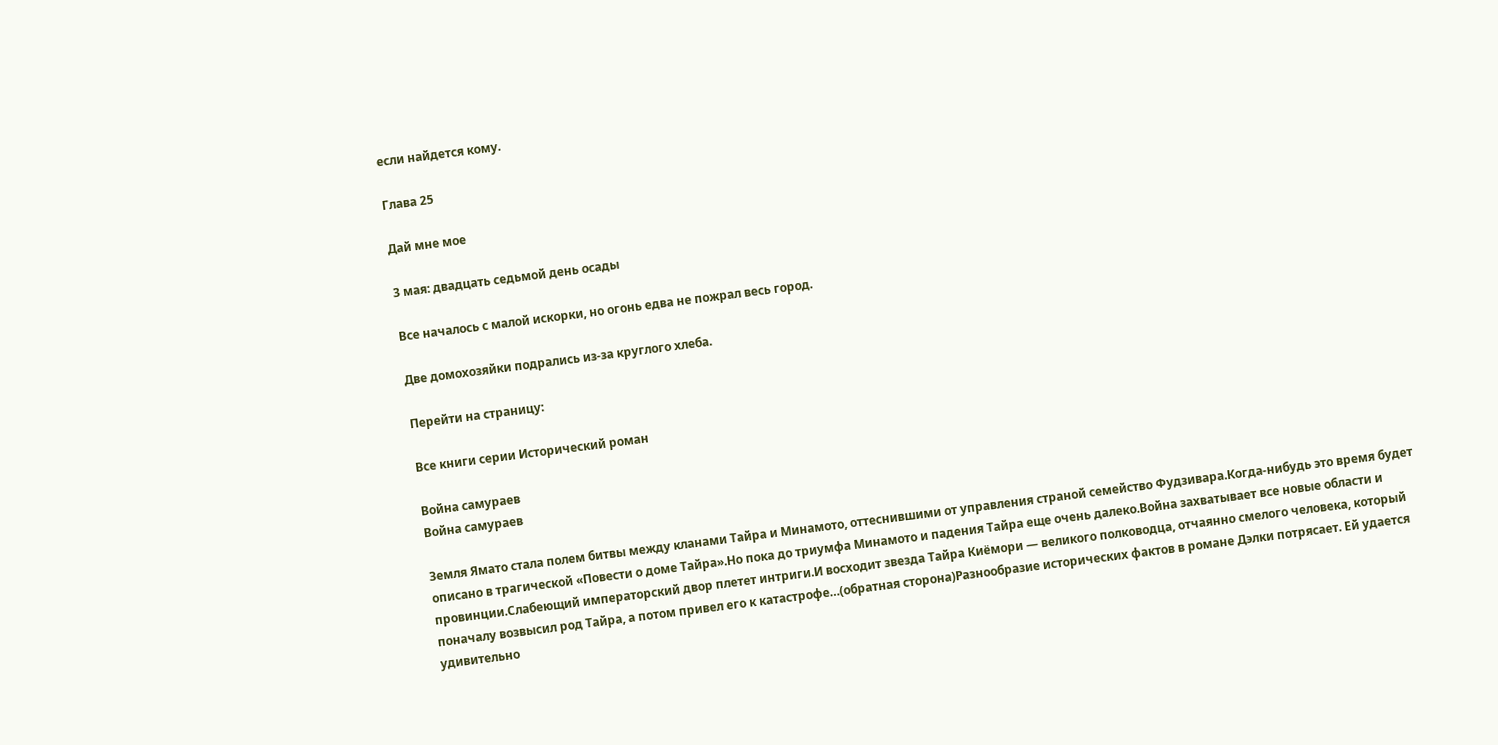если найдется кому.

Глава 25

Дай мне мое

3 мая: двадцать седьмой день осады

Все началось с малой искорки, но огонь едва не пожрал весь город.

Две домохозяйки подрались из-за круглого хлеба.

Перейти на страницу:

Все книги серии Исторический роман

Война самураев
Война самураев

Земля Ямато стала полем битвы между кланами Тайра и Минамото, оттеснившими от управления страной семейство Фудзивара.Когда-нибудь это время будет описано в трагической «Повести о доме Тайра».Но пока до триумфа Минамото и падения Тайра еще очень далеко.Война захватывает все новые области и провинции.Слабеющий императорский двор плетет интриги.И восходит звезда Тайра Киёмори — великого полководца, отчаянно смелого человека, который поначалу возвысил род Тайра, а потом привел его к катастрофе…(обратная сторона)Разнообразие исторических фактов в романе Дэлки потрясает. Ей удается удивительно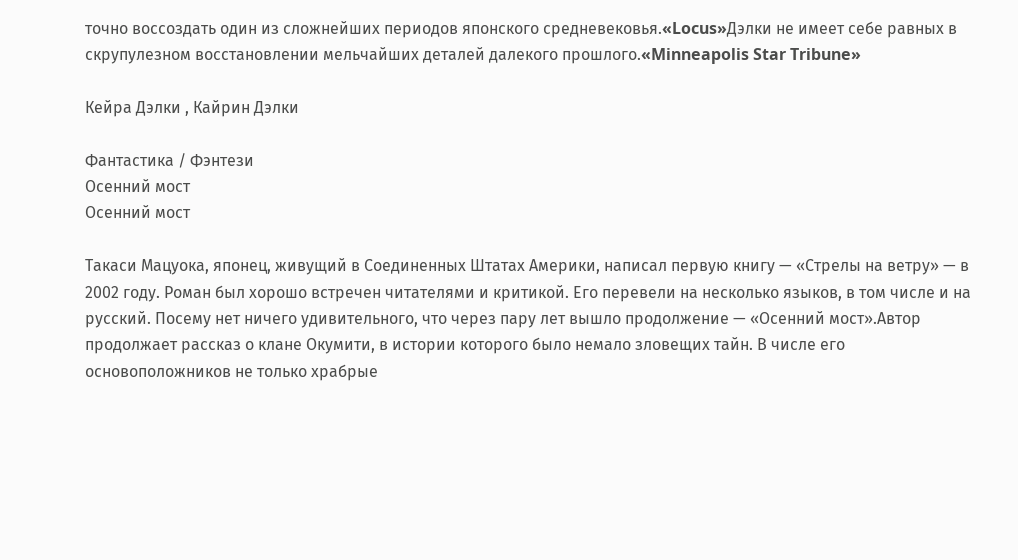точно воссоздать один из сложнейших периодов японского средневековья.«Locus»Дэлки не имеет себе равных в скрупулезном восстановлении мельчайших деталей далекого прошлого.«Minneapolis Star Tribune»

Кейра Дэлки , Кайрин Дэлки

Фантастика / Фэнтези
Осенний мост
Осенний мост

Такаси Мацуока, японец, живущий в Соединенных Штатах Америки, написал первую книгу — «Стрелы на ветру» — в 2002 году. Роман был хорошо встречен читателями и критикой. Его перевели на несколько языков, в том числе и на русский. Посему нет ничего удивительного, что через пару лет вышло продолжение — «Осенний мост».Автор продолжает рассказ о клане Окумити, в истории которого было немало зловещих тайн. В числе его основоположников не только храбрые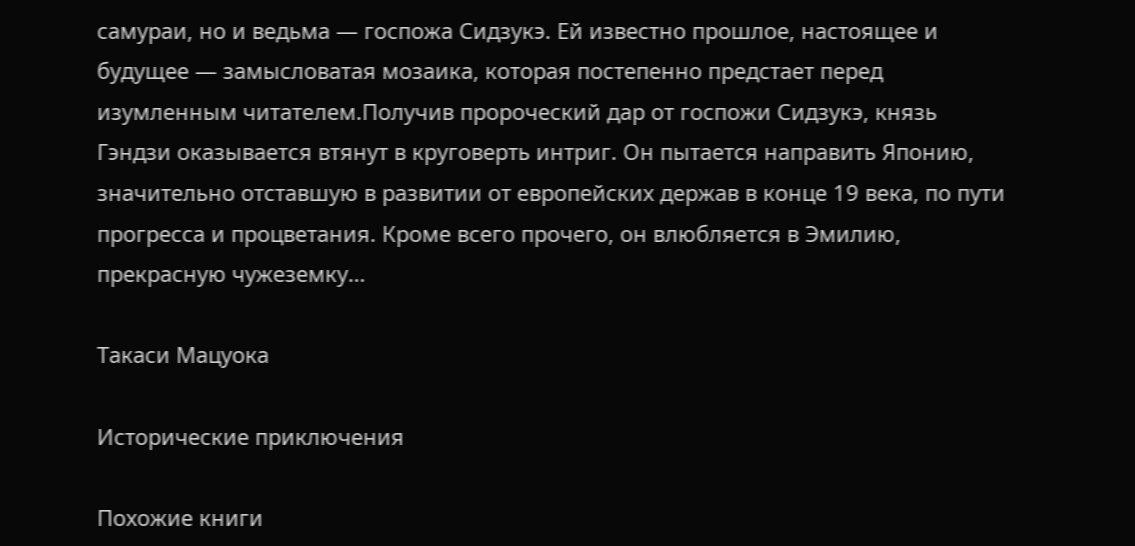самураи, но и ведьма — госпожа Сидзукэ. Ей известно прошлое, настоящее и будущее — замысловатая мозаика, которая постепенно предстает перед изумленным читателем.Получив пророческий дар от госпожи Сидзукэ, князь Гэндзи оказывается втянут в круговерть интриг. Он пытается направить Японию, значительно отставшую в развитии от европейских держав в конце 19 века, по пути прогресса и процветания. Кроме всего прочего, он влюбляется в Эмилию, прекрасную чужеземку…

Такаси Мацуока

Исторические приключения

Похожие книги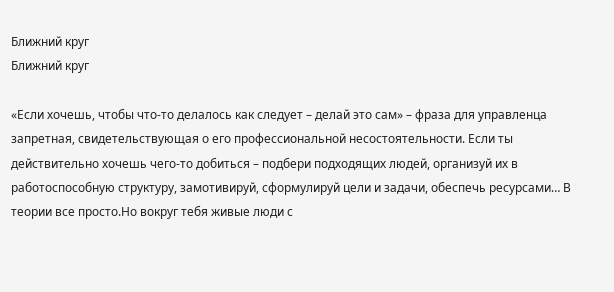Ближний круг
Ближний круг

«Если хочешь, чтобы что-то делалось как следует – делай это сам» – фраза для управленца запретная, свидетельствующая о его профессиональной несостоятельности. Если ты действительно хочешь чего-то добиться – подбери подходящих людей, организуй их в работоспособную структуру, замотивируй, сформулируй цели и задачи, обеспечь ресурсами… В теории все просто.Но вокруг тебя живые люди с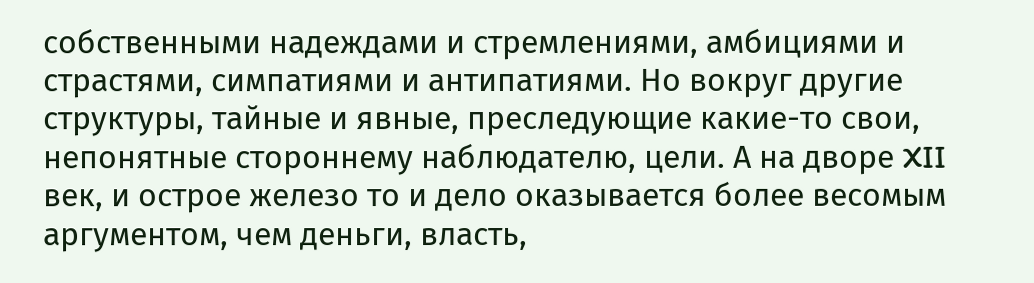собственными надеждами и стремлениями, амбициями и страстями, симпатиями и антипатиями. Но вокруг другие структуры, тайные и явные, преследующие какие-то свои, непонятные стороннему наблюдателю, цели. А на дворе XII век, и острое железо то и дело оказывается более весомым аргументом, чем деньги, власть,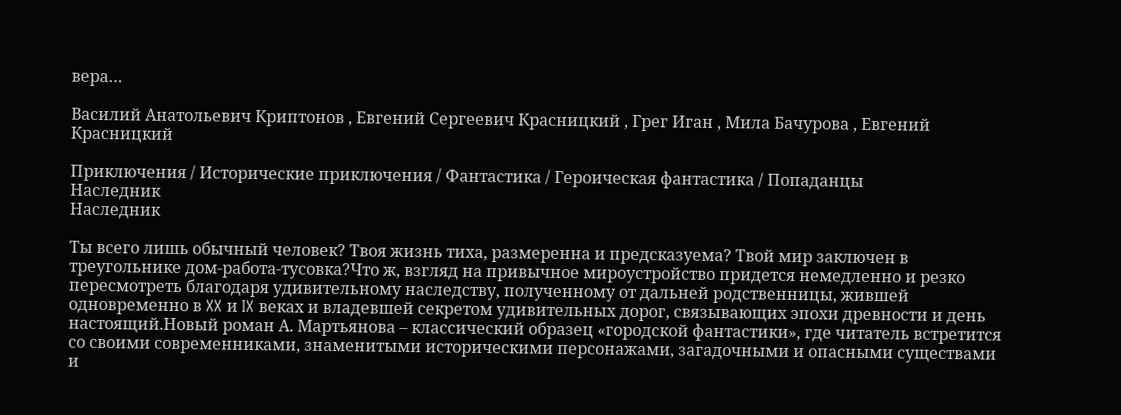вера…

Василий Анатольевич Криптонов , Евгений Сергеевич Красницкий , Грег Иган , Мила Бачурова , Евгений Красницкий

Приключения / Исторические приключения / Фантастика / Героическая фантастика / Попаданцы
Наследник
Наследник

Ты всего лишь обычный человек? Твоя жизнь тиха, размеренна и предсказуема? Твой мир заключен в треугольнике дом-работа-тусовка?Что ж, взгляд на привычное мироустройство придется немедленно и резко пересмотреть благодаря удивительному наследству, полученному от дальней родственницы, жившей одновременно в XX и IX веках и владевшей секретом удивительных дорог, связывающих эпохи древности и день настоящий.Новый роман А. Мартьянова – классический образец «городской фантастики», где читатель встретится со своими современниками, знаменитыми историческими персонажами, загадочными и опасными существами и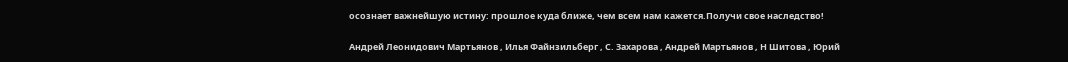осознает важнейшую истину: прошлое куда ближе, чем всем нам кажется.Получи свое наследство!

Андрей Леонидович Мартьянов , Илья Файнзильберг , С. Захарова , Андрей Мартьянов , Н Шитова , Юрий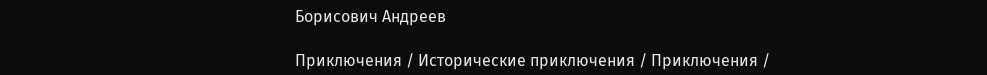Борисович Андреев

Приключения / Исторические приключения / Приключения /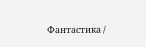Фантастика /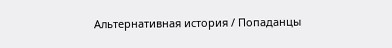Альтернативная история / Попаданцы